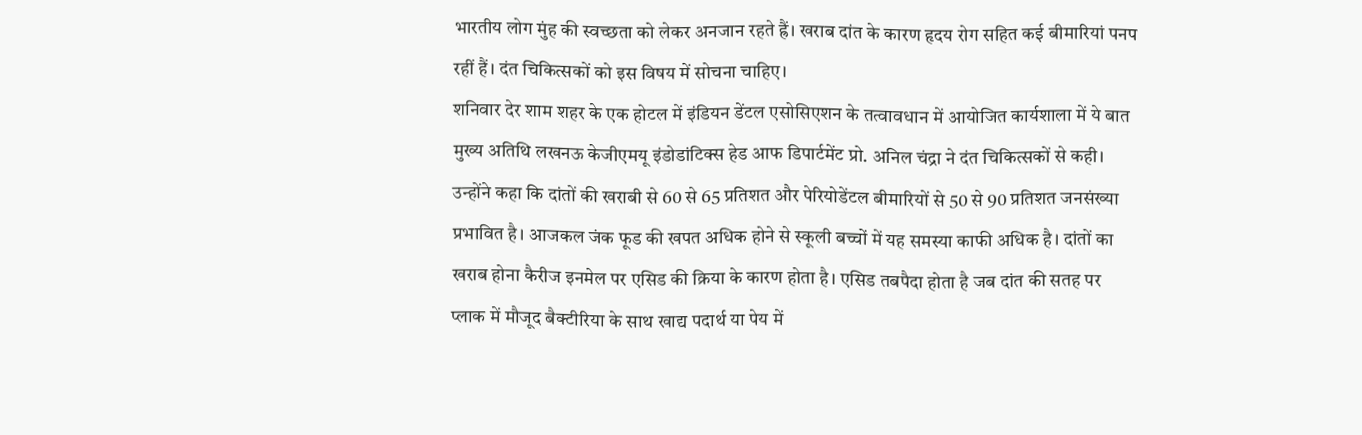भारतीय लोग मुंह की स्वच्छता को लेकर अनजान रहते ह्रैं। खराब दांत के कारण हृदय रोग सहित कई बीमारियां पनप रहीं हैं। दंत चिकित्सकों को इस विषय में सोचना चाहिए।
शनिवार देर शाम शहर के एक होटल में इंडियन डेंटल एसोसिएशन के तत्वावधान में आयोजित कार्यशाला में ये बात मुख्य अतिथि लखनऊ केजीएमयू इंडोडांटिक्स हेड आफ डिपार्टमेंट प्रो. अनिल चंद्रा ने दंत चिकित्सकों से कही। उन्होंने कहा कि दांतों की खराबी से 60 से 65 प्रतिशत और पेरियोडेंटल बीमारियों से 50 से 90 प्रतिशत जनसंख्या प्रभावित है। आजकल जंक फूड की खपत अधिक होने से स्कूली बच्चों में यह समस्या काफी अधिक है। दांतों का खराब होना कैरीज इनमेल पर एसिड की क्रिया के कारण होता है। एसिड तबपैदा होता है जब दांत की सतह पर प्लाक में मौजूद बैक्टीरिया के साथ खाद्य पदार्थ या पेय में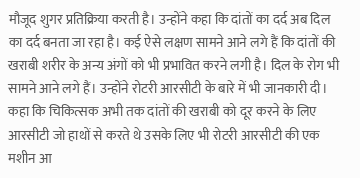मौजूद शुगर प्रतिक्रिया करती है। उन्होंने कहा कि दांतों का दर्द अब दिल का दर्द बनता जा रहा है। कई ऐसे लक्षण सामने आने लगे हैं कि दांतों की खराबी शरीर के अन्य अंगों को भी प्रभावित करने लगी है। दिल के रोग भी सामने आने लगे हैं। उन्होंने रोटरी आरसीटी के बारे में भी जानकारी दी। कहा कि चिकित्सक अभी तक दांतों की खराबी को दूर करने के लिए आरसीटी जो हाथों से करते थे उसके लिए भी रोटरी आरसीटी की एक मशीन आ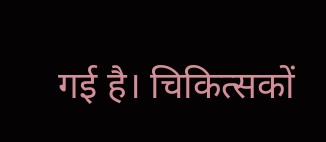गई है। चिकित्सकों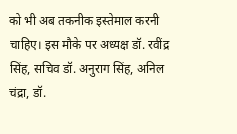को भी अब तकनीक इस्तेमाल करनी चाहिए। इस मौके पर अध्यक्ष डॉ. रवींद्र सिंह, सचिव डॉ. अनुराग सिंह, अनिल चंद्रा, डॉ.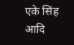एके सिंह आदि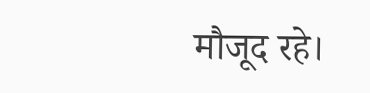मौजूद रहे।